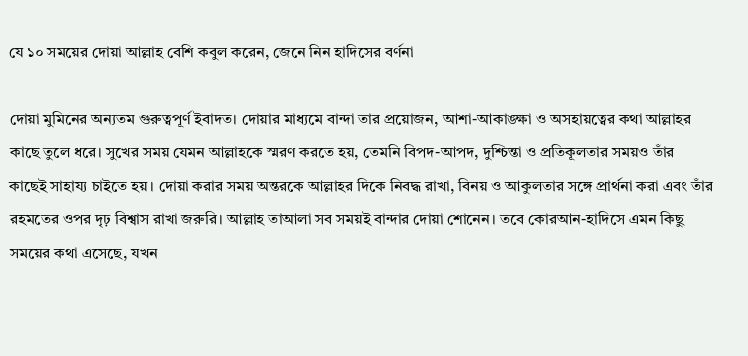যে ১০ সময়ের দোয়া আল্লাহ বেশি কবুল করেন, জেনে নিন হাদিসের বর্ণনা

দোয়া মুমিনের অন্যতম গুরুত্বপূর্ণ ইবাদত। দোয়ার মাধ্যমে বান্দা তার প্রয়োজন, আশা-আকাঙ্ক্ষা ও অসহায়ত্বের কথা আল্লাহর কাছে তুলে ধরে। সুখের সময় যেমন আল্লাহকে স্মরণ করতে হয়, তেমনি বিপদ-আপদ, দুশ্চিন্তা ও প্রতিকূলতার সময়ও তাঁর কাছেই সাহায্য চাইতে হয়। দোয়া করার সময় অন্তরকে আল্লাহর দিকে নিবদ্ধ রাখা, বিনয় ও আকুলতার সঙ্গে প্রার্থনা করা এবং তাঁর রহমতের ওপর দৃঢ় বিশ্বাস রাখা জরুরি। আল্লাহ তাআলা সব সময়ই বান্দার দোয়া শোনেন। তবে কোরআন-হাদিসে এমন কিছু সময়ের কথা এসেছে, যখন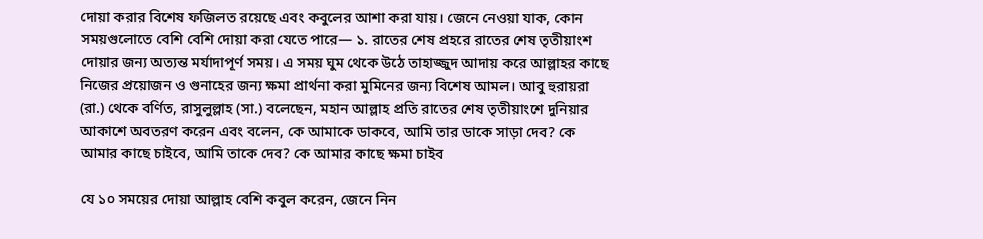দোয়া করার বিশেষ ফজিলত রয়েছে এবং কবুলের আশা করা যায়। জেনে নেওয়া যাক, কোন সময়গুলোতে বেশি বেশি দোয়া করা যেতে পারে— ১. রাতের শেষ প্রহরে রাতের শেষ তৃতীয়াংশ দোয়ার জন্য অত্যন্ত মর্যাদাপূর্ণ সময়। এ সময় ঘুম থেকে উঠে তাহাজ্জুদ আদায় করে আল্লাহর কাছে নিজের প্রয়োজন ও গুনাহের জন্য ক্ষমা প্রার্থনা করা মুমিনের জন্য বিশেষ আমল। আবু হুরায়রা (রা.) থেকে বর্ণিত, রাসুলুল্লাহ (সা.) বলেছেন, মহান আল্লাহ প্রতি রাতের শেষ তৃতীয়াংশে দুনিয়ার আকাশে অবতরণ করেন এবং বলেন, কে আমাকে ডাকবে, আমি তার ডাকে সাড়া দেব? কে আমার কাছে চাইবে, আমি তাকে দেব? কে আমার কাছে ক্ষমা চাইব

যে ১০ সময়ের দোয়া আল্লাহ বেশি কবুল করেন, জেনে নিন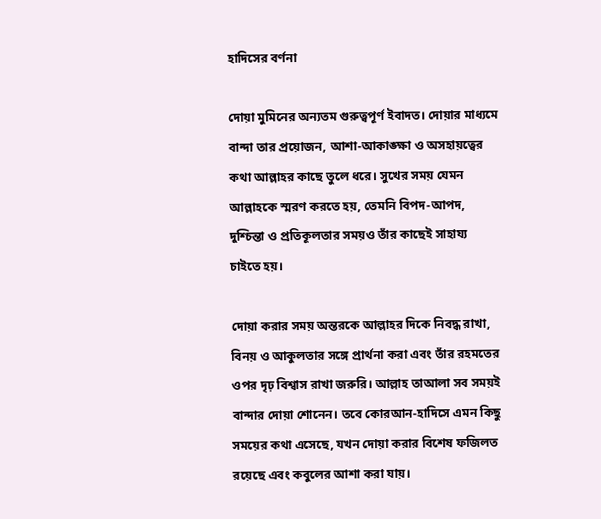হাদিসের বর্ণনা

দোয়া মুমিনের অন্যতম গুরুত্বপূর্ণ ইবাদত। দোয়ার মাধ্যমে বান্দা তার প্রয়োজন, আশা-আকাঙ্ক্ষা ও অসহায়ত্বের কথা আল্লাহর কাছে তুলে ধরে। সুখের সময় যেমন আল্লাহকে স্মরণ করতে হয়, তেমনি বিপদ-আপদ, দুশ্চিন্তা ও প্রতিকূলতার সময়ও তাঁর কাছেই সাহায্য চাইতে হয়।

দোয়া করার সময় অন্তরকে আল্লাহর দিকে নিবদ্ধ রাখা, বিনয় ও আকুলতার সঙ্গে প্রার্থনা করা এবং তাঁর রহমতের ওপর দৃঢ় বিশ্বাস রাখা জরুরি। আল্লাহ তাআলা সব সময়ই বান্দার দোয়া শোনেন। তবে কোরআন-হাদিসে এমন কিছু সময়ের কথা এসেছে, যখন দোয়া করার বিশেষ ফজিলত রয়েছে এবং কবুলের আশা করা যায়।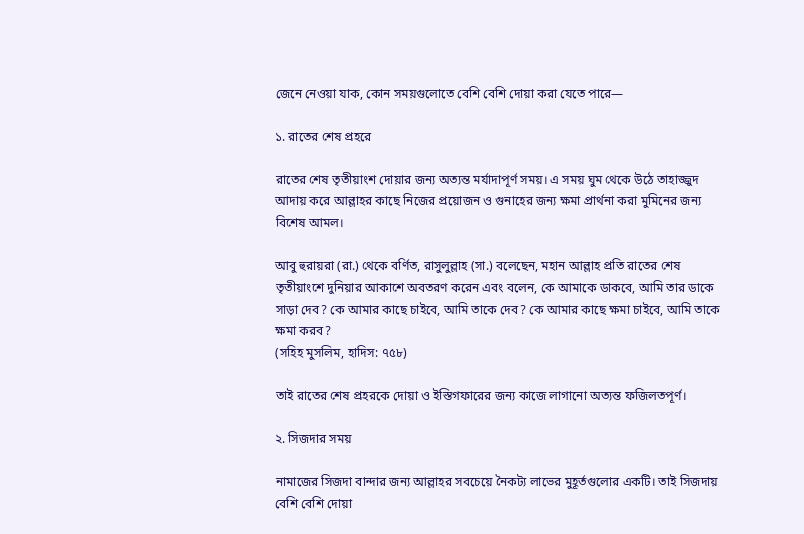জেনে নেওয়া যাক, কোন সময়গুলোতে বেশি বেশি দোয়া করা যেতে পারে—

১. রাতের শেষ প্রহরে

রাতের শেষ তৃতীয়াংশ দোয়ার জন্য অত্যন্ত মর্যাদাপূর্ণ সময়। এ সময় ঘুম থেকে উঠে তাহাজ্জুদ আদায় করে আল্লাহর কাছে নিজের প্রয়োজন ও গুনাহের জন্য ক্ষমা প্রার্থনা করা মুমিনের জন্য বিশেষ আমল।

আবু হুরায়রা (রা.) থেকে বর্ণিত, রাসুলুল্লাহ (সা.) বলেছেন, মহান আল্লাহ প্রতি রাতের শেষ তৃতীয়াংশে দুনিয়ার আকাশে অবতরণ করেন এবং বলেন, কে আমাকে ডাকবে, আমি তার ডাকে সাড়া দেব? কে আমার কাছে চাইবে, আমি তাকে দেব? কে আমার কাছে ক্ষমা চাইবে, আমি তাকে ক্ষমা করব?
(সহিহ মুসলিম, হাদিস: ৭৫৮)

তাই রাতের শেষ প্রহরকে দোয়া ও ইস্তিগফারের জন্য কাজে লাগানো অত্যন্ত ফজিলতপূর্ণ।

২. সিজদার সময়

নামাজের সিজদা বান্দার জন্য আল্লাহর সবচেয়ে নৈকট্য লাভের মুহূর্তগুলোর একটি। তাই সিজদায় বেশি বেশি দোয়া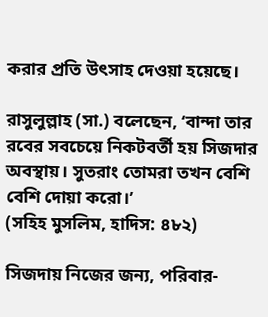করার প্রতি উৎসাহ দেওয়া হয়েছে।

রাসুলুল্লাহ (সা.) বলেছেন, ‘বান্দা তার রবের সবচেয়ে নিকটবর্তী হয় সিজদার অবস্থায়। সুতরাং তোমরা তখন বেশি বেশি দোয়া করো।’
(সহিহ মুসলিম, হাদিস: ৪৮২)

সিজদায় নিজের জন্য, পরিবার-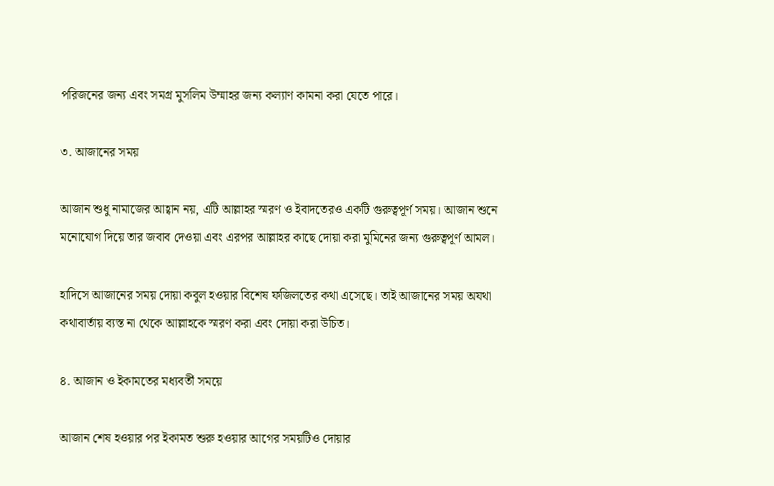পরিজনের জন্য এবং সমগ্র মুসলিম উম্মাহর জন্য কল্যাণ কামনা করা যেতে পারে।

৩. আজানের সময়

আজান শুধু নামাজের আহ্বান নয়, এটি আল্লাহর স্মরণ ও ইবাদতেরও একটি গুরুত্বপূর্ণ সময়। আজান শুনে মনোযোগ দিয়ে তার জবাব দেওয়া এবং এরপর আল্লাহর কাছে দোয়া করা মুমিনের জন্য গুরুত্বপূর্ণ আমল।

হাদিসে আজানের সময় দোয়া কবুল হওয়ার বিশেষ ফজিলতের কথা এসেছে। তাই আজানের সময় অযথা কথাবার্তায় ব্যস্ত না থেকে আল্লাহকে স্মরণ করা এবং দোয়া করা উচিত।

৪. আজান ও ইকামতের মধ্যবর্তী সময়ে

আজান শেষ হওয়ার পর ইকামত শুরু হওয়ার আগের সময়টিও দোয়ার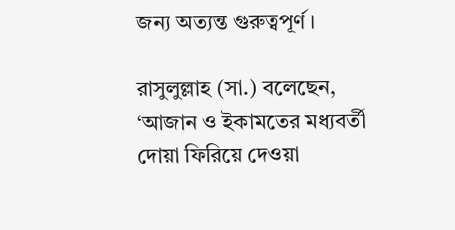জন্য অত্যন্ত গুরুত্বপূর্ণ।

রাসুলুল্লাহ (সা.) বলেছেন, ‘আজান ও ইকামতের মধ্যবর্তী দোয়া ফিরিয়ে দেওয়া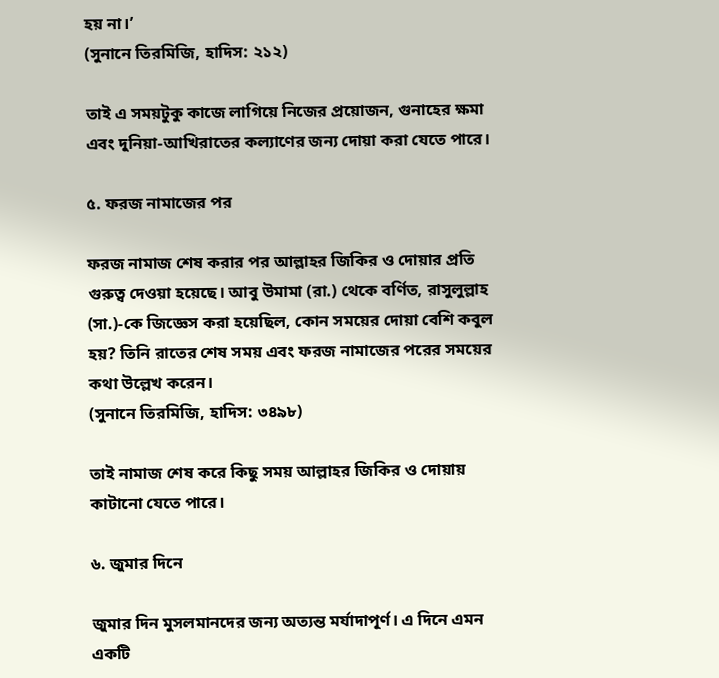হয় না।’
(সুনানে তিরমিজি, হাদিস: ২১২)

তাই এ সময়টুকু কাজে লাগিয়ে নিজের প্রয়োজন, গুনাহের ক্ষমা এবং দুনিয়া-আখিরাতের কল্যাণের জন্য দোয়া করা যেতে পারে।

৫. ফরজ নামাজের পর

ফরজ নামাজ শেষ করার পর আল্লাহর জিকির ও দোয়ার প্রতি গুরুত্ব দেওয়া হয়েছে। আবু উমামা (রা.) থেকে বর্ণিত, রাসুলুল্লাহ (সা.)-কে জিজ্ঞেস করা হয়েছিল, কোন সময়ের দোয়া বেশি কবুল হয়? তিনি রাতের শেষ সময় এবং ফরজ নামাজের পরের সময়ের কথা উল্লেখ করেন।
(সুনানে তিরমিজি, হাদিস: ৩৪৯৮)

তাই নামাজ শেষ করে কিছু সময় আল্লাহর জিকির ও দোয়ায় কাটানো যেতে পারে।

৬. জুমার দিনে

জুমার দিন মুসলমানদের জন্য অত্যন্ত মর্যাদাপূর্ণ। এ দিনে এমন একটি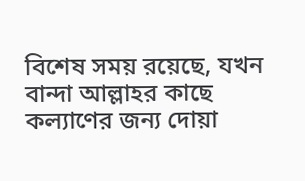বিশেষ সময় রয়েছে, যখন বান্দা আল্লাহর কাছে কল্যাণের জন্য দোয়া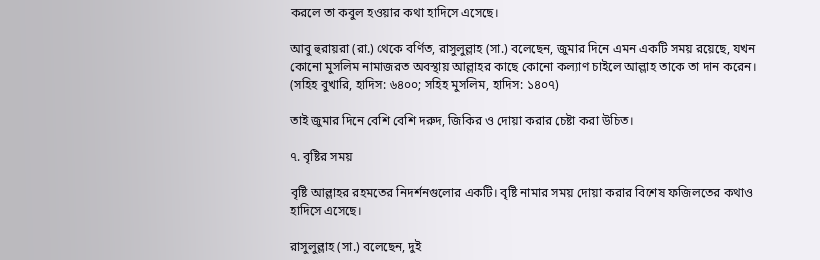করলে তা কবুল হওয়ার কথা হাদিসে এসেছে।

আবু হুরায়রা (রা.) থেকে বর্ণিত, রাসুলুল্লাহ (সা.) বলেছেন, জুমার দিনে এমন একটি সময় রয়েছে, যখন কোনো মুসলিম নামাজরত অবস্থায় আল্লাহর কাছে কোনো কল্যাণ চাইলে আল্লাহ তাকে তা দান করেন।
(সহিহ বুখারি, হাদিস: ৬৪০০; সহিহ মুসলিম, হাদিস: ১৪০৭)

তাই জুমার দিনে বেশি বেশি দরুদ, জিকির ও দোয়া করার চেষ্টা করা উচিত।

৭. বৃষ্টির সময়

বৃষ্টি আল্লাহর রহমতের নিদর্শনগুলোর একটি। বৃষ্টি নামার সময় দোয়া করার বিশেষ ফজিলতের কথাও হাদিসে এসেছে।

রাসুলুল্লাহ (সা.) বলেছেন, দুই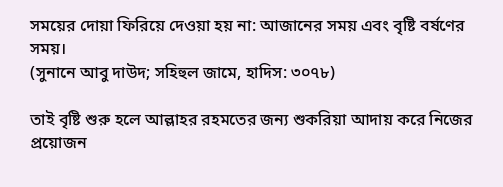সময়ের দোয়া ফিরিয়ে দেওয়া হয় না: আজানের সময় এবং বৃষ্টি বর্ষণের সময়।
(সুনানে আবু দাউদ; সহিহুল জামে, হাদিস: ৩০৭৮)

তাই বৃষ্টি শুরু হলে আল্লাহর রহমতের জন্য শুকরিয়া আদায় করে নিজের প্রয়োজন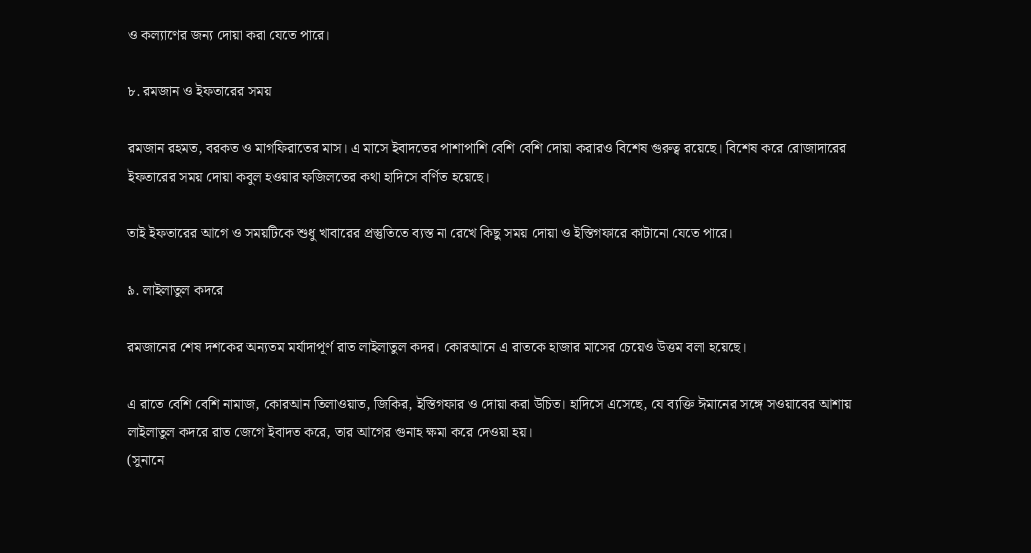ও কল্যাণের জন্য দোয়া করা যেতে পারে।

৮. রমজান ও ইফতারের সময়

রমজান রহমত, বরকত ও মাগফিরাতের মাস। এ মাসে ইবাদতের পাশাপাশি বেশি বেশি দোয়া করারও বিশেষ গুরুত্ব রয়েছে। বিশেষ করে রোজাদারের ইফতারের সময় দোয়া কবুল হওয়ার ফজিলতের কথা হাদিসে বর্ণিত হয়েছে।

তাই ইফতারের আগে ও সময়টিকে শুধু খাবারের প্রস্তুতিতে ব্যস্ত না রেখে কিছু সময় দোয়া ও ইস্তিগফারে কাটানো যেতে পারে।

৯. লাইলাতুল কদরে

রমজানের শেষ দশকের অন্যতম মর্যাদাপূর্ণ রাত লাইলাতুল কদর। কোরআনে এ রাতকে হাজার মাসের চেয়েও উত্তম বলা হয়েছে।

এ রাতে বেশি বেশি নামাজ, কোরআন তিলাওয়াত, জিকির, ইস্তিগফার ও দোয়া করা উচিত। হাদিসে এসেছে, যে ব্যক্তি ঈমানের সঙ্গে সওয়াবের আশায় লাইলাতুল কদরে রাত জেগে ইবাদত করে, তার আগের গুনাহ ক্ষমা করে দেওয়া হয়।
(সুনানে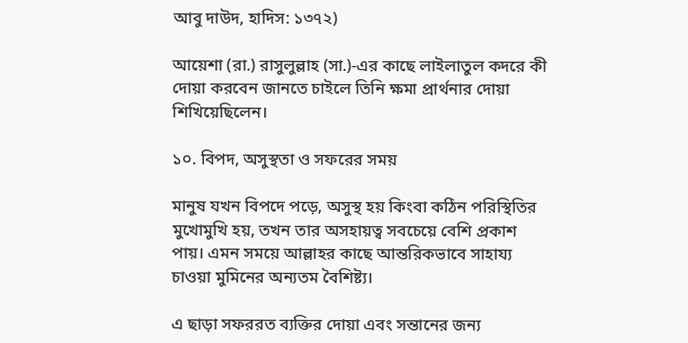আবু দাউদ, হাদিস: ১৩৭২)

আয়েশা (রা.) রাসুলুল্লাহ (সা.)-এর কাছে লাইলাতুল কদরে কী দোয়া করবেন জানতে চাইলে তিনি ক্ষমা প্রার্থনার দোয়া শিখিয়েছিলেন।

১০. বিপদ, অসুস্থতা ও সফরের সময়

মানুষ যখন বিপদে পড়ে, অসুস্থ হয় কিংবা কঠিন পরিস্থিতির মুখোমুখি হয়, তখন তার অসহায়ত্ব সবচেয়ে বেশি প্রকাশ পায়। এমন সময়ে আল্লাহর কাছে আন্তরিকভাবে সাহায্য চাওয়া মুমিনের অন্যতম বৈশিষ্ট্য।

এ ছাড়া সফররত ব্যক্তির দোয়া এবং সন্তানের জন্য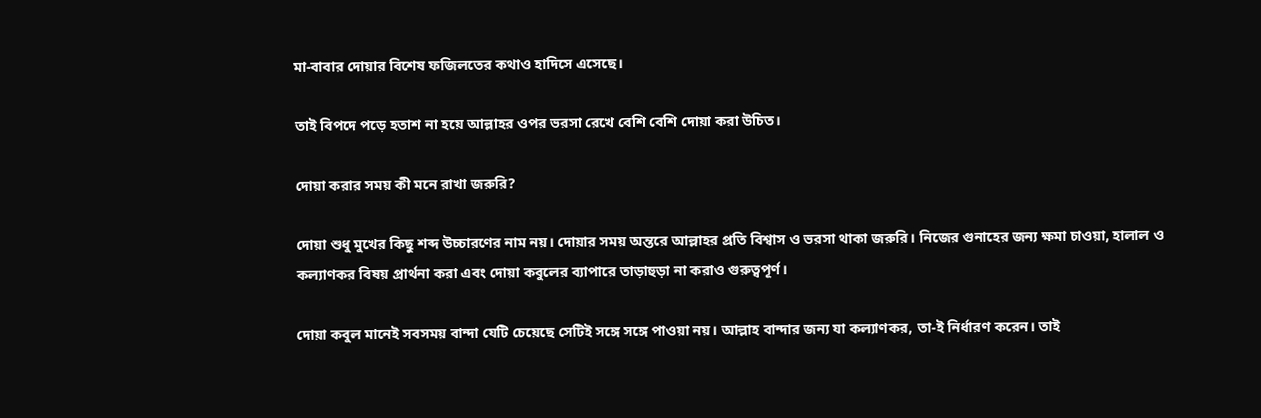মা-বাবার দোয়ার বিশেষ ফজিলতের কথাও হাদিসে এসেছে।

তাই বিপদে পড়ে হতাশ না হয়ে আল্লাহর ওপর ভরসা রেখে বেশি বেশি দোয়া করা উচিত।

দোয়া করার সময় কী মনে রাখা জরুরি?

দোয়া শুধু মুখের কিছু শব্দ উচ্চারণের নাম নয়। দোয়ার সময় অন্তরে আল্লাহর প্রতি বিশ্বাস ও ভরসা থাকা জরুরি। নিজের গুনাহের জন্য ক্ষমা চাওয়া, হালাল ও কল্যাণকর বিষয় প্রার্থনা করা এবং দোয়া কবুলের ব্যাপারে তাড়াহুড়া না করাও গুরুত্বপূর্ণ।

দোয়া কবুল মানেই সবসময় বান্দা যেটি চেয়েছে সেটিই সঙ্গে সঙ্গে পাওয়া নয়। আল্লাহ বান্দার জন্য যা কল্যাণকর, তা-ই নির্ধারণ করেন। তাই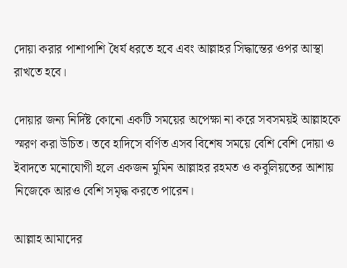দোয়া করার পাশাপাশি ধৈর্য ধরতে হবে এবং আল্লাহর সিদ্ধান্তের ওপর আস্থা রাখতে হবে।

দোয়ার জন্য নির্দিষ্ট কোনো একটি সময়ের অপেক্ষা না করে সবসময়ই আল্লাহকে স্মরণ করা উচিত। তবে হাদিসে বর্ণিত এসব বিশেষ সময়ে বেশি বেশি দোয়া ও ইবাদতে মনোযোগী হলে একজন মুমিন আল্লাহর রহমত ও কবুলিয়তের আশায় নিজেকে আরও বেশি সমৃদ্ধ করতে পারেন।

আল্লাহ আমাদের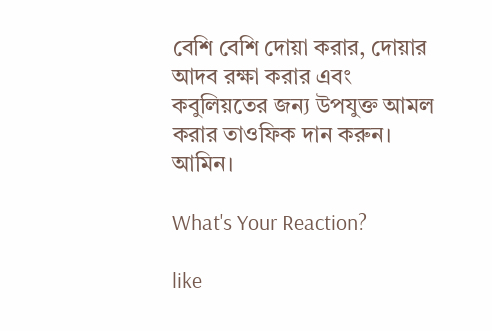বেশি বেশি দোয়া করার, দোয়ার আদব রক্ষা করার এবং কবুলিয়তের জন্য উপযুক্ত আমল করার তাওফিক দান করুন। আমিন।

What's Your Reaction?

like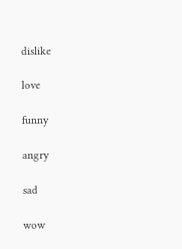dislike

love

funny

angry

sad

wow